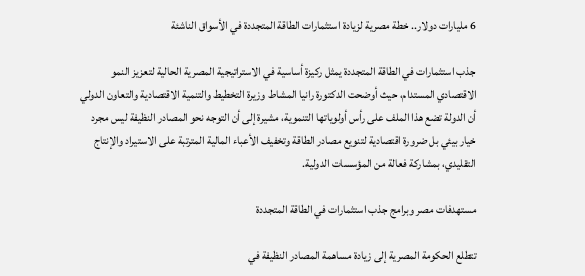6 مليارات دولار.. خطة مصرية لزيادة استثمارات الطاقة المتجددة في الأسواق الناشئة

جذب استثمارات في الطاقة المتجددة يمثل ركيزة أساسية في الاستراتيجية المصرية الحالية لتعزيز النمو الاقتصادي المستدام، حيث أوضحت الدكتورة رانيا المشاط وزيرة التخطيط والتنمية الاقتصادية والتعاون الدولي أن الدولة تضع هذا الملف على رأس أولوياتها التنموية، مشيرة إلى أن التوجه نحو المصادر النظيفة ليس مجرد خيار بيئي بل ضرورة اقتصادية لتنويع مصادر الطاقة وتخفيف الأعباء المالية المترتبة على الاستيراد والإنتاج التقليدي، بمشاركة فعالة من المؤسسات الدولية.

مستهدفات مصر وبرامج جذب استثمارات في الطاقة المتجددة

تتطلع الحكومة المصرية إلى زيادة مساهمة المصادر النظيفة في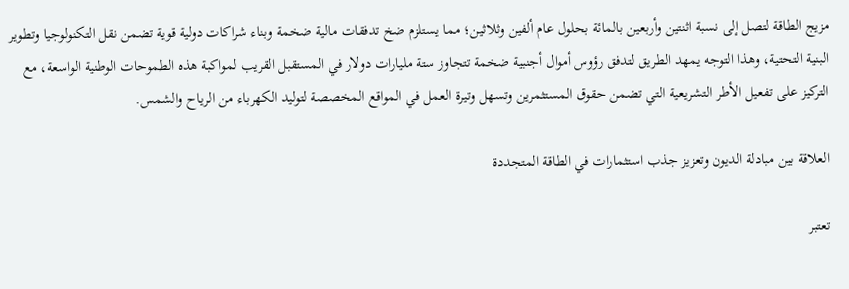مزيج الطاقة لتصل إلى نسبة اثنتين وأربعين بالمائة بحلول عام ألفين وثلاثين؛ مما يستلزم ضخ تدفقات مالية ضخمة وبناء شراكات دولية قوية تضمن نقل التكنولوجيا وتطوير البنية التحتية، وهذا التوجه يمهد الطريق لتدفق رؤوس أموال أجنبية ضخمة تتجاوز ستة مليارات دولار في المستقبل القريب لمواكبة هذه الطموحات الوطنية الواسعة، مع التركيز على تفعيل الأطر التشريعية التي تضمن حقوق المستثمرين وتسهل وتيرة العمل في المواقع المخصصة لتوليد الكهرباء من الرياح والشمس.

العلاقة بين مبادلة الديون وتعزيز جذب استثمارات في الطاقة المتجددة

تعتبر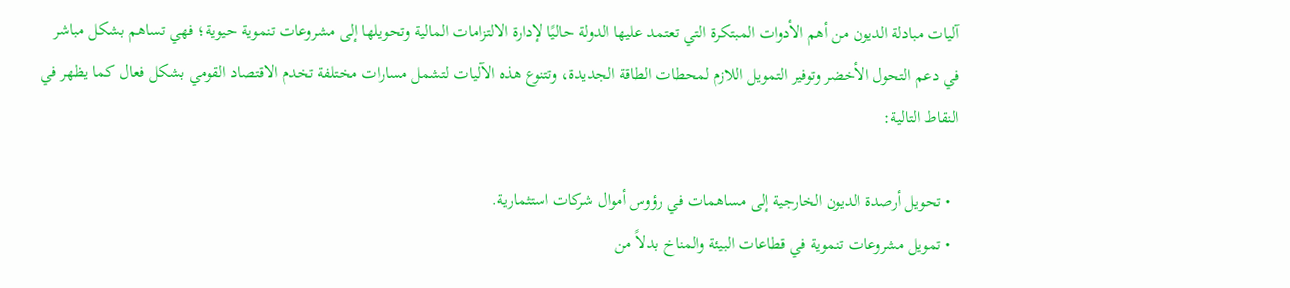آليات مبادلة الديون من أهم الأدوات المبتكرة التي تعتمد عليها الدولة حاليًا لإدارة الالتزامات المالية وتحويلها إلى مشروعات تنموية حيوية؛ فهي تساهم بشكل مباشر في دعم التحول الأخضر وتوفير التمويل اللازم لمحطات الطاقة الجديدة، وتتنوع هذه الآليات لتشمل مسارات مختلفة تخدم الاقتصاد القومي بشكل فعال كما يظهر في النقاط التالية:

  • تحويل أرصدة الديون الخارجية إلى مساهمات في رؤوس أموال شركات استثمارية.
  • تمويل مشروعات تنموية في قطاعات البيئة والمناخ بدلاً من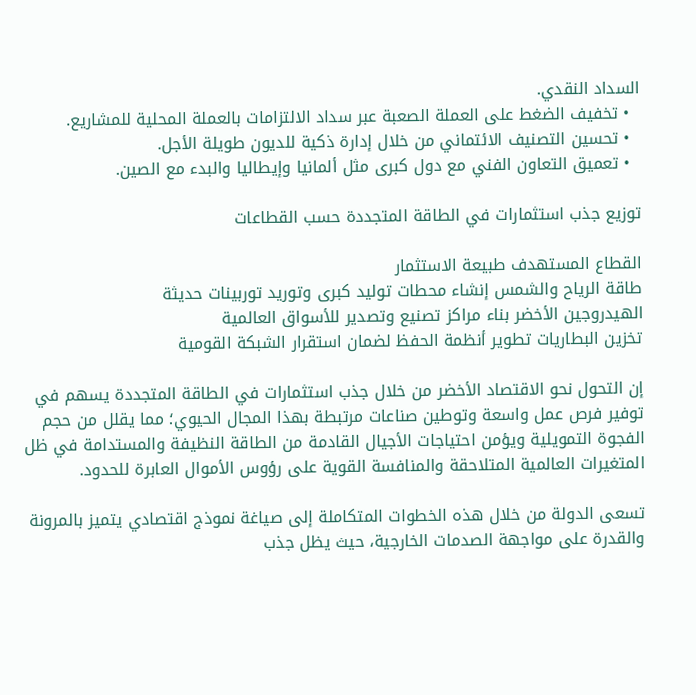السداد النقدي.
  • تخفيف الضغط على العملة الصعبة عبر سداد الالتزامات بالعملة المحلية للمشاريع.
  • تحسين التصنيف الائتماني من خلال إدارة ذكية للديون طويلة الأجل.
  • تعميق التعاون الفني مع دول كبرى مثل ألمانيا وإيطاليا والبدء مع الصين.

توزيع جذب استثمارات في الطاقة المتجددة حسب القطاعات

القطاع المستهدف طبيعة الاستثمار
طاقة الرياح والشمس إنشاء محطات توليد كبرى وتوريد توربينات حديثة
الهيدروجين الأخضر بناء مراكز تصنيع وتصدير للأسواق العالمية
تخزين البطاريات تطوير أنظمة الحفظ لضمان استقرار الشبكة القومية

إن التحول نحو الاقتصاد الأخضر من خلال جذب استثمارات في الطاقة المتجددة يسهم في توفير فرص عمل واسعة وتوطين صناعات مرتبطة بهذا المجال الحيوي؛ مما يقلل من حجم الفجوة التمويلية ويؤمن احتياجات الأجيال القادمة من الطاقة النظيفة والمستدامة في ظل المتغيرات العالمية المتلاحقة والمنافسة القوية على رؤوس الأموال العابرة للحدود.

تسعى الدولة من خلال هذه الخطوات المتكاملة إلى صياغة نموذج اقتصادي يتميز بالمرونة والقدرة على مواجهة الصدمات الخارجية، حيث يظل جذب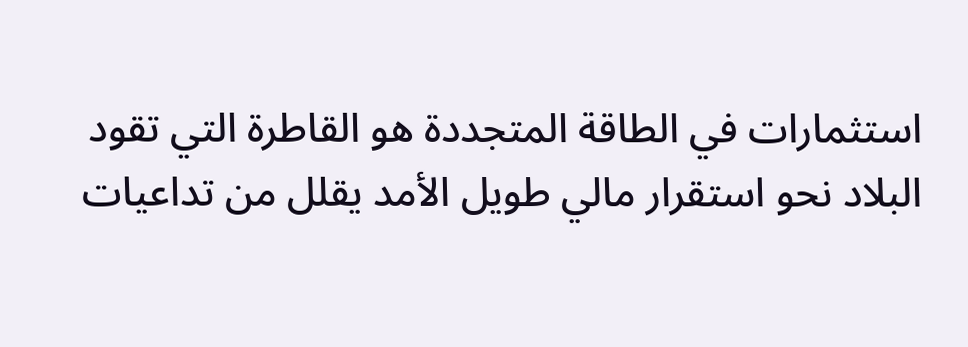استثمارات في الطاقة المتجددة هو القاطرة التي تقود البلاد نحو استقرار مالي طويل الأمد يقلل من تداعيات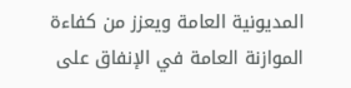المديونية العامة ويعزز من كفاءة الموازنة العامة في الإنفاق على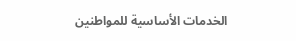الخدمات الأساسية للمواطنين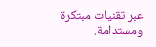عبر تقنيات مبتكرة ومستدامة.